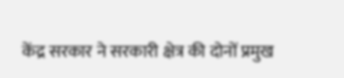केंद्र सरकार ने सरकारी क्षेत्र की दोनों प्रमुख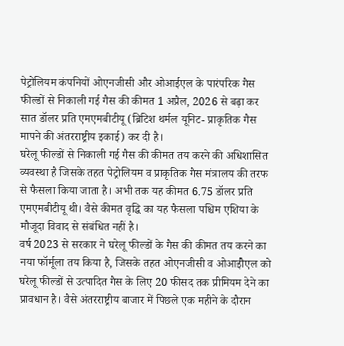पेट्रोलियम कंपनियों ओएनजीसी और ओआईएल के पारंपरिक गैस फील्डों से निकाली गई गैस की कीमत 1 अप्रैल, 2026 से बढ़ा कर सात डॉलर प्रति एमएमबीटीयू (ब्रिटिश थर्मल यूनिट- प्राकृतिक गैस मापने की अंतरराष्ट्रीय इकाई) कर दी है।
घरेलू फील्डों से निकाली गई गैस की कीमत तय करने की अधिशासित व्यवस्था है जिसके तहत पेट्रोलियम व प्राकृतिक गैस मंत्रालय की तरफ से फैसला किया जाता है। अभी तक यह कीमत 6.75 डॉलर प्रति एमएमबीटीयू थी। वैसे कीमत वृद्धि का यह फैसला पश्चिम एशिया के मौजूदा विवाद से संबंधित नहीं है।
वर्ष 2023 से सरकार ने घरेलू फील्डों के गैस की कीमत तय करने का नया फॉर्मूला तय किया है, जिसके तहत ओएनजीसी व ओआईौएल को घरेलू फील्डों से उत्पादित गैस के लिए 20 फीसद तक प्रीमियम देने का प्रावधान है। वैसे अंतरराष्ट्रीय बाजार में पिछले एक महीने के दौरान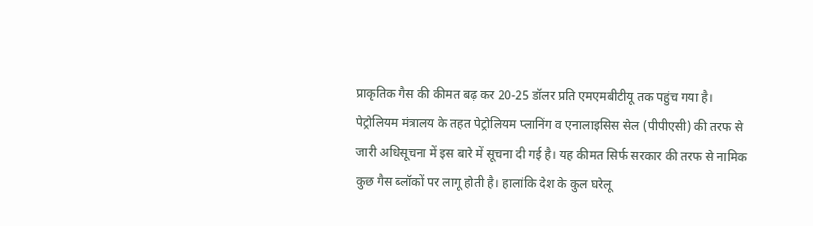प्राकृतिक गैस की कीमत बढ़ कर 20-25 डॉलर प्रति एमएमबीटीयू तक पहुंच गया है।
पेट्रोलियम मंत्रालय के तहत पेट्रोलियम प्लानिंग व एनालाइसिस सेल (पीपीएसी) की तरफ से जारी अधिसूचना में इस बारे में सूचना दी गई है। यह कीमत सिर्फ सरकार की तरफ से नामिक कुछ गैस ब्लॉकों पर लागू होती है। हालांकि देश के कुल घरेलू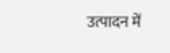उत्पादन में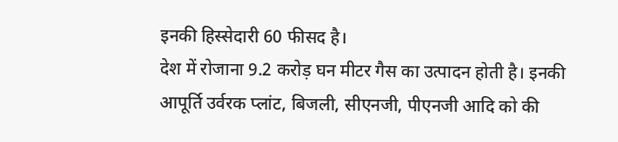इनकी हिस्सेदारी 60 फीसद है।
देश में रोजाना 9.2 करोड़ घन मीटर गैस का उत्पादन होती है। इनकी आपूर्ति उर्वरक प्लांट, बिजली, सीएनजी, पीएनजी आदि को की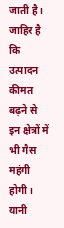जाती है। जाहिर है कि उत्पादन कीमत बढ़ने से इन क्षेत्रों में भी गैस महंगी होगी। यानी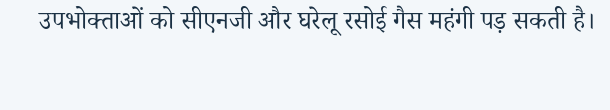उपभोक्ताओं को सीएनजी और घरेलू रसोई गैस महंगी पड़ सकती है।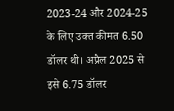2023-24 और 2024-25 के लिए उक्त कीमत 6.50 डॉलर थी। अप्रैल 2025 से इसे 6.75 डॉलर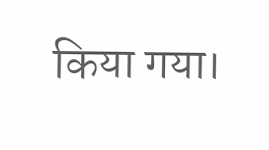किया गया।